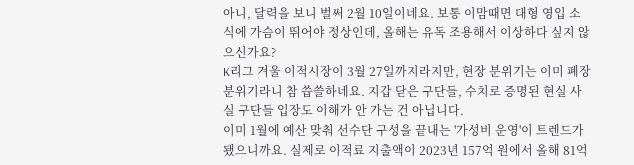아니, 달력을 보니 벌써 2월 10일이네요. 보통 이맘때면 대형 영입 소식에 가슴이 뛰어야 정상인데, 올해는 유독 조용해서 이상하다 싶지 않으신가요?
K리그 겨울 이적시장이 3월 27일까지라지만, 현장 분위기는 이미 폐장 분위기라니 참 씁쓸하네요. 지갑 닫은 구단들, 수치로 증명된 현실 사실 구단들 입장도 이해가 안 가는 건 아닙니다.
이미 1월에 예산 맞춰 선수단 구성을 끝내는 '가성비 운영'이 트렌드가 됐으니까요. 실제로 이적료 지출액이 2023년 157억 원에서 올해 81억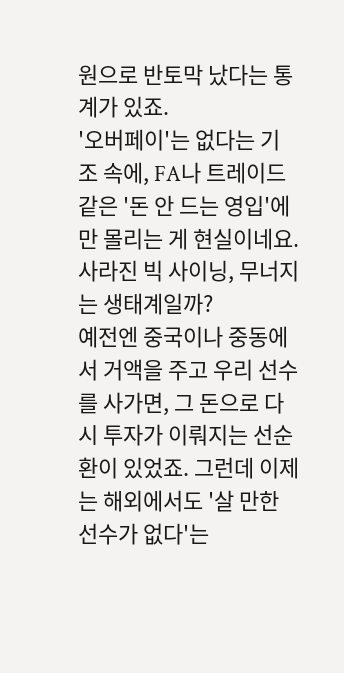원으로 반토막 났다는 통계가 있죠.
'오버페이'는 없다는 기조 속에, FA나 트레이드 같은 '돈 안 드는 영입'에만 몰리는 게 현실이네요. 사라진 빅 사이닝, 무너지는 생태계일까?
예전엔 중국이나 중동에서 거액을 주고 우리 선수를 사가면, 그 돈으로 다시 투자가 이뤄지는 선순환이 있었죠. 그런데 이제는 해외에서도 '살 만한 선수가 없다'는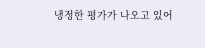냉정한 평가가 나오고 있어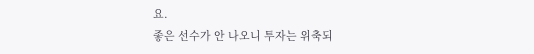요.
좋은 선수가 안 나오니 투자는 위축되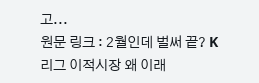고...
원문 링크 : 2월인데 벌써 끝? K리그 이적시장 왜 이래